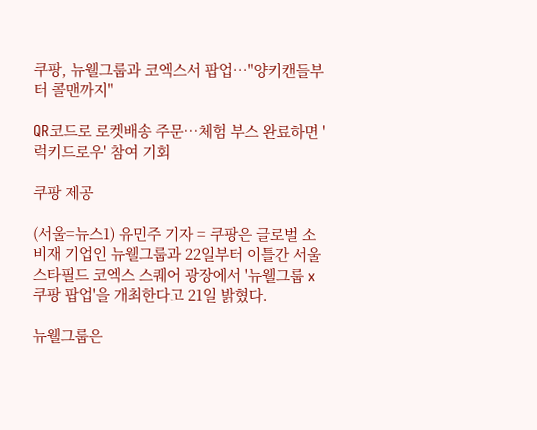쿠팡, 뉴웰그룹과 코엑스서 팝업…"양키캔들부터 콜맨까지"

QR코드로 로켓배송 주문…체험 부스 완료하면 '럭키드로우' 참여 기회

쿠팡 제공

(서울=뉴스1) 유민주 기자 = 쿠팡은 글로벌 소비재 기업인 뉴웰그룹과 22일부터 이틀간 서울 스타필드 코엑스 스퀘어 광장에서 '뉴웰그룹 x 쿠팡 팝업'을 개최한다고 21일 밝혔다.

뉴웰그룹은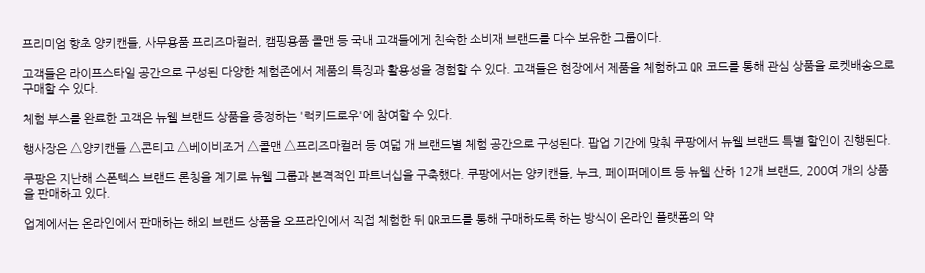프리미엄 향초 양키캔들, 사무용품 프리즈마컬러, 캠핑용품 콜맨 등 국내 고객들에게 친숙한 소비재 브랜드를 다수 보유한 그룹이다.

고객들은 라이프스타일 공간으로 구성된 다양한 체험존에서 제품의 특징과 활용성을 경험할 수 있다. 고객들은 현장에서 제품을 체험하고 QR 코드를 통해 관심 상품을 로켓배송으로 구매할 수 있다.

체험 부스를 완료한 고객은 뉴웰 브랜드 상품을 증정하는 '럭키드로우'에 참여할 수 있다.

행사장은 △양키캔들 △콘티고 △베이비조거 △콜맨 △프리즈마컬러 등 여덟 개 브랜드별 체험 공간으로 구성된다. 팝업 기간에 맞춰 쿠팡에서 뉴웰 브랜드 특별 할인이 진행된다.

쿠팡은 지난해 스폰텍스 브랜드 론칭을 계기로 뉴웰 그룹과 본격적인 파트너십을 구축했다. 쿠팡에서는 양키캔들, 누크, 페이퍼메이트 등 뉴웰 산하 12개 브랜드, 200여 개의 상품을 판매하고 있다.

업계에서는 온라인에서 판매하는 해외 브랜드 상품을 오프라인에서 직접 체험한 뒤 QR코드를 통해 구매하도록 하는 방식이 온라인 플랫폼의 약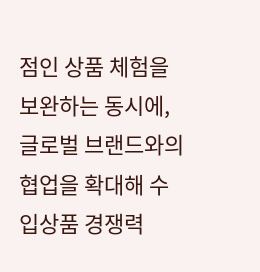점인 상품 체험을 보완하는 동시에, 글로벌 브랜드와의 협업을 확대해 수입상품 경쟁력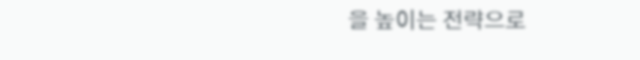을 높이는 전략으로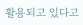활용되고 있다고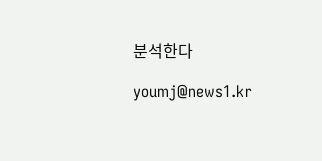분석한다

youmj@news1.kr